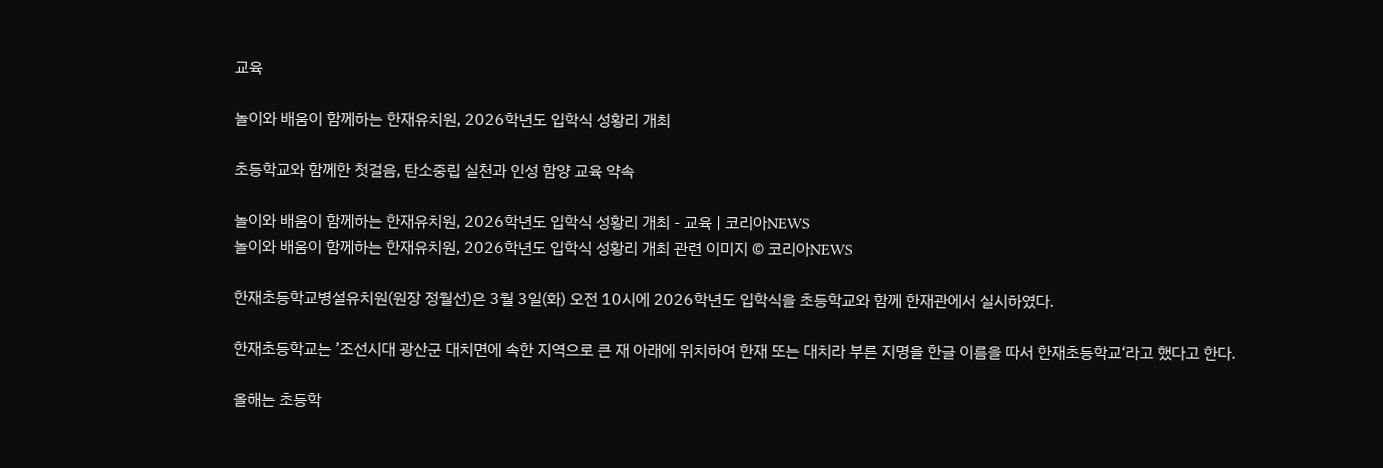교육

놀이와 배움이 함께하는 한재유치원, 2026학년도 입학식 성황리 개최

초등학교와 함께한 첫걸음, 탄소중립 실천과 인성 함양 교육 약속

놀이와 배움이 함께하는 한재유치원, 2026학년도 입학식 성황리 개최 - 교육 | 코리아NEWS
놀이와 배움이 함께하는 한재유치원, 2026학년도 입학식 성황리 개최 관련 이미지 © 코리아NEWS

한재초등학교병설유치원(원장 정월선)은 3월 3일(화) 오전 10시에 2026학년도 입학식을 초등학교와 함께 한재관에서 실시하였다.

한재초등학교는 ’조선시대 광산군 대치면에 속한 지역으로 큰 재 아래에 위치하여 한재 또는 대치라 부른 지명을 한글 이름을 따서 한재초등학교‘라고 했다고 한다.

올해는 초등학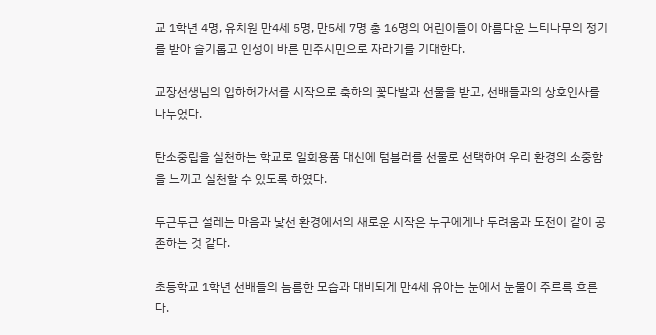교 1학년 4명, 유치원 만4세 5명, 만5세 7명 총 16명의 어린이들이 아름다운 느티나무의 정기를 받아 슬기롭고 인성이 바른 민주시민으로 자라기를 기대한다.

교장선생님의 입하허가서를 시작으로 축하의 꽃다발과 선물을 받고, 선배들과의 상호인사를 나누었다.

탄소중립을 실천하는 학교로 일회용품 대신에 텀블러를 선물로 선택하여 우리 환경의 소중함을 느끼고 실천할 수 있도록 하였다.

두근두근 설레는 마음과 낯선 환경에서의 새로운 시작은 누구에게나 두려움과 도전이 같이 공존하는 것 같다.

초등학교 1학년 선배들의 늠름한 모습과 대비되게 만4세 유아는 눈에서 눈물이 주르륵 흐른다.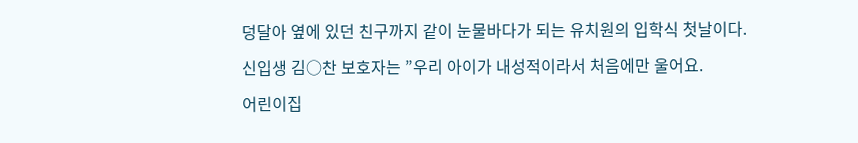덩달아 옆에 있던 친구까지 같이 눈물바다가 되는 유치원의 입학식 첫날이다.

신입생 김○찬 보호자는 ”우리 아이가 내성적이라서 처음에만 울어요.

어린이집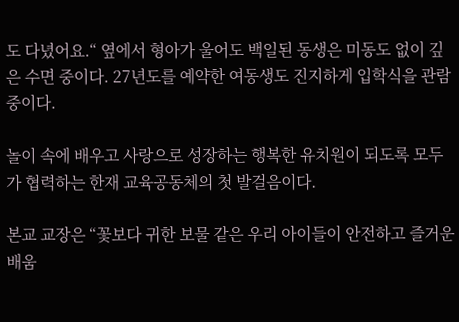도 다녔어요.“ 옆에서 형아가 울어도 백일된 동생은 미동도 없이 깊은 수면 중이다. 27년도를 예약한 여동생도 진지하게 입학식을 관람 중이다.

놀이 속에 배우고 사랑으로 성장하는 행복한 유치원이 되도록 모두가 협력하는 한재 교육공동체의 첫 발걸음이다.

본교 교장은 “꽃보다 귀한 보물 같은 우리 아이들이 안전하고 즐거운 배움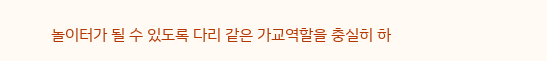놀이터가 될 수 있도록 다리 같은 가교역할을 충실히 하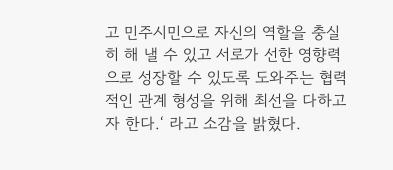고 민주시민으로 자신의 역할을 충실히 해 낼 수 있고 서로가 선한 영향력으로 성장할 수 있도록 도와주는 협력적인 관계 형성을 위해 최선을 다하고자 한다.‘ 라고 소감을 밝혔다.